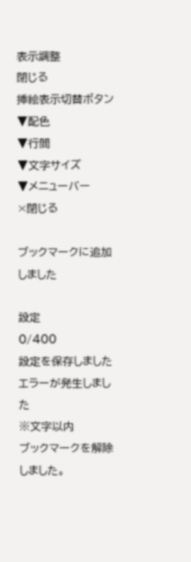表示調整
閉じる
挿絵表示切替ボタン
▼配色
▼行間
▼文字サイズ
▼メニューバー
×閉じる

ブックマークに追加しました

設定
0/400
設定を保存しました
エラーが発生しました
※文字以内
ブックマークを解除しました。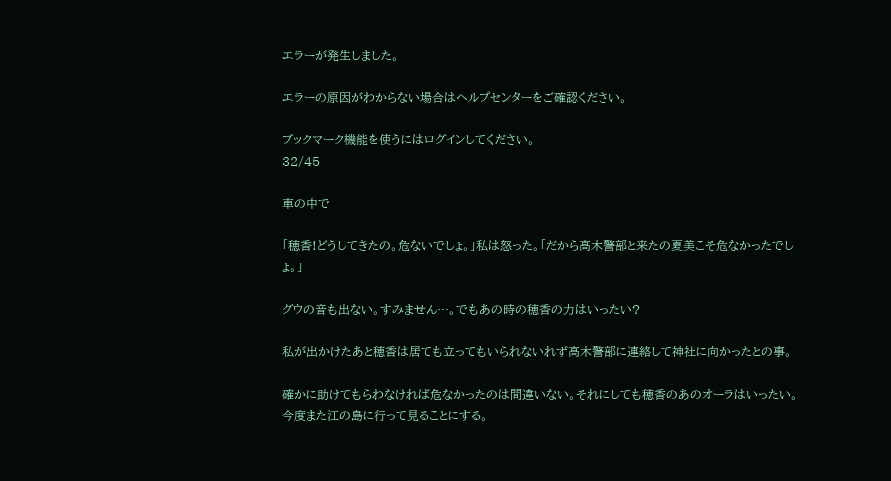エラーが発生しました。

エラーの原因がわからない場合はヘルプセンターをご確認ください。

ブックマーク機能を使うにはログインしてください。
32/45

車の中で

「穂香!どうしてきたの。危ないでしょ。」私は怒った。「だから高木警部と来たの夏美こそ危なかったでしょ。」

グウの音も出ない。すみません…。でもあの時の穂香の力はいったい?

私が出かけたあと穂香は居ても立ってもいられないれず高木警部に連絡して神社に向かったとの事。

確かに助けてもらわなければ危なかったのは間違いない。それにしても穂香のあのオーラはいったい。今度また江の島に行って見ることにする。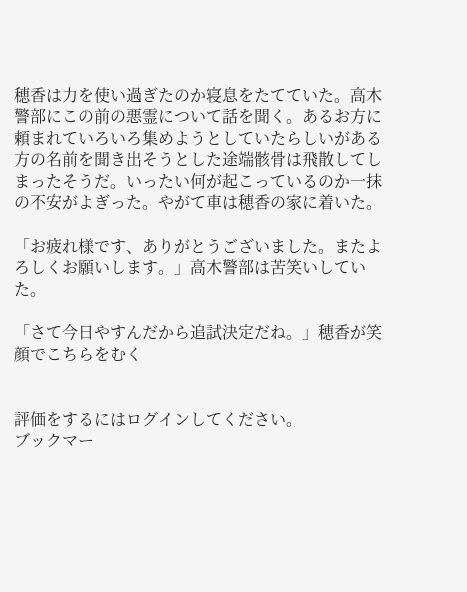穂香は力を使い過ぎたのか寝息をたてていた。高木警部にこの前の悪霊について話を聞く。あるお方に頼まれていろいろ集めようとしていたらしいがある方の名前を聞き出そうとした途端骸骨は飛散してしまったそうだ。いったい何が起こっているのか一抹の不安がよぎった。やがて車は穂香の家に着いた。

「お疲れ様です、ありがとうございました。またよろしくお願いします。」高木警部は苦笑いしていた。

「さて今日やすんだから追試決定だね。」穂香が笑顔でこちらをむく


評価をするにはログインしてください。
ブックマー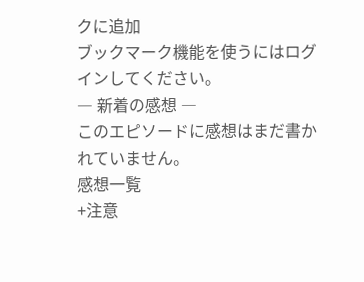クに追加
ブックマーク機能を使うにはログインしてください。
― 新着の感想 ―
このエピソードに感想はまだ書かれていません。
感想一覧
+注意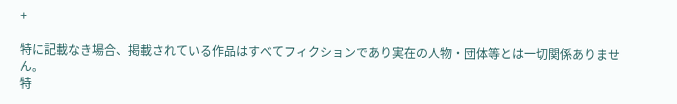+

特に記載なき場合、掲載されている作品はすべてフィクションであり実在の人物・団体等とは一切関係ありません。
特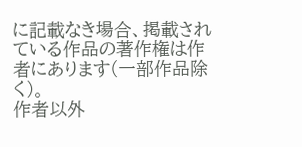に記載なき場合、掲載されている作品の著作権は作者にあります(一部作品除く)。
作者以外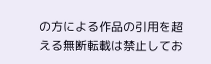の方による作品の引用を超える無断転載は禁止してお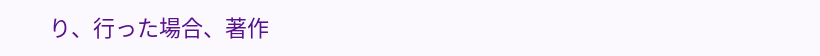り、行った場合、著作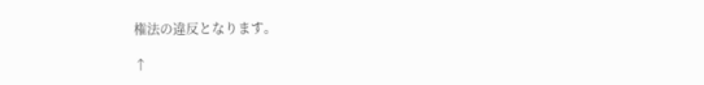権法の違反となります。

↑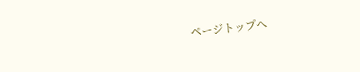ページトップへ